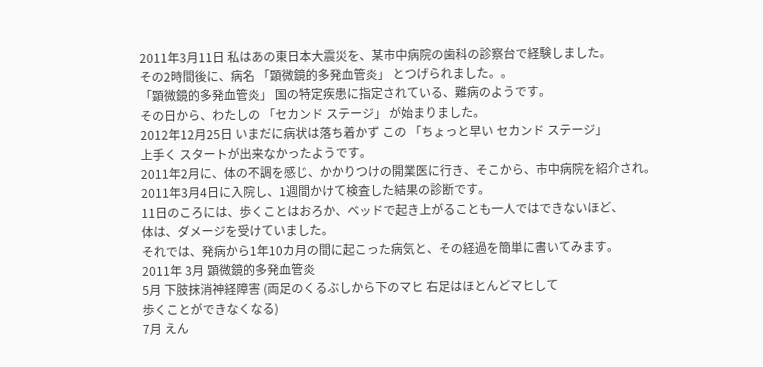2011年3月11日 私はあの東日本大震災を、某市中病院の歯科の診察台で経験しました。
その2時間後に、病名 「顕微鏡的多発血管炎」 とつげられました。。
「顕微鏡的多発血管炎」 国の特定疾患に指定されている、難病のようです。
その日から、わたしの 「セカンド ステージ」 が始まりました。
2012年12月25日 いまだに病状は落ち着かず この 「ちょっと早い セカンド ステージ」
上手く スタートが出来なかったようです。
2011年2月に、体の不調を感じ、かかりつけの開業医に行き、そこから、市中病院を紹介され。
2011年3月4日に入院し、1週間かけて検査した結果の診断です。
11日のころには、歩くことはおろか、ベッドで起き上がることも一人ではできないほど、
体は、ダメージを受けていました。
それでは、発病から1年10カ月の間に起こった病気と、その経過を簡単に書いてみます。
2011年 3月 顕微鏡的多発血管炎
5月 下肢抹消神経障害 (両足のくるぶしから下のマヒ 右足はほとんどマヒして
歩くことができなくなる)
7月 えん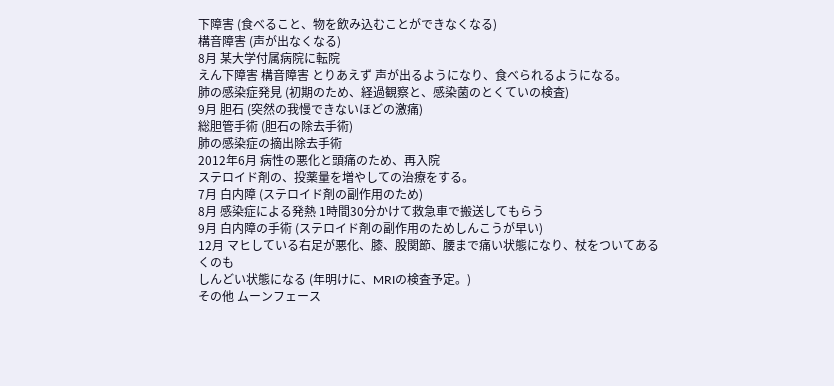下障害 (食べること、物を飲み込むことができなくなる)
構音障害 (声が出なくなる)
8月 某大学付属病院に転院
えん下障害 構音障害 とりあえず 声が出るようになり、食べられるようになる。
肺の感染症発見 (初期のため、経過観察と、感染菌のとくていの検査)
9月 胆石 (突然の我慢できないほどの激痛)
総胆管手術 (胆石の除去手術)
肺の感染症の摘出除去手術
2012年6月 病性の悪化と頭痛のため、再入院
ステロイド剤の、投薬量を増やしての治療をする。
7月 白内障 (ステロイド剤の副作用のため)
8月 感染症による発熱 1時間30分かけて救急車で搬送してもらう
9月 白内障の手術 (ステロイド剤の副作用のためしんこうが早い)
12月 マヒしている右足が悪化、膝、股関節、腰まで痛い状態になり、杖をついてあるくのも
しんどい状態になる (年明けに、MRIの検査予定。)
その他 ムーンフェース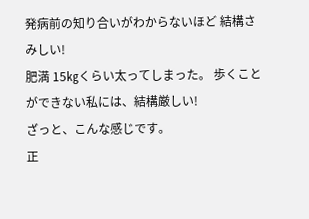発病前の知り合いがわからないほど 結構さみしい!
肥満 15㎏くらい太ってしまった。 歩くことができない私には、結構厳しい!
ざっと、こんな感じです。
正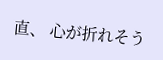直、 心が折れそう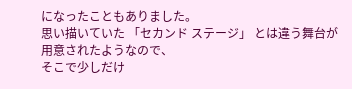になったこともありました。
思い描いていた 「セカンド ステージ」 とは違う舞台が用意されたようなので、
そこで少しだけ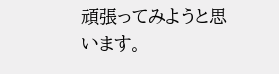頑張ってみようと思います。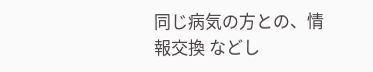同じ病気の方との、情報交換 などし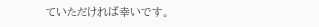ていただければ幸いです。